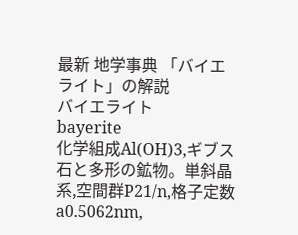最新 地学事典 「バイエライト」の解説
バイエライト
bayerite
化学組成Al(OH)3,ギブス石と多形の鉱物。単斜晶系,空間群P21/n,格子定数a0.5062nm,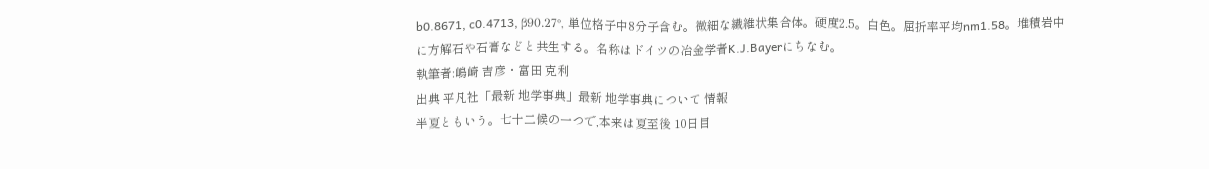b0.8671, c0.4713, β90.27°, 単位格子中8分子含む。微細な繊維状集合体。硬度2.5。白色。屈折率平均nm1.58。堆積岩中に方解石や石膏などと共生する。名称はドイツの冶金学者K.J.Bayerにちなむ。
執筆者:嶋崎 吉彦・富田 克利
出典 平凡社「最新 地学事典」最新 地学事典について 情報
半夏ともいう。七十二候の一つで,本来は夏至後 10日目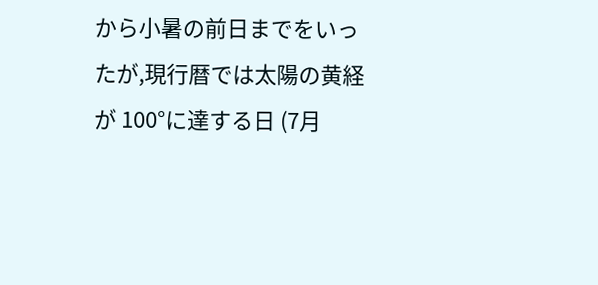から小暑の前日までをいったが,現行暦では太陽の黄経が 100°に達する日 (7月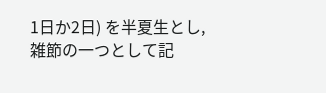1日か2日) を半夏生とし,雑節の一つとして記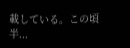載している。この頃半...